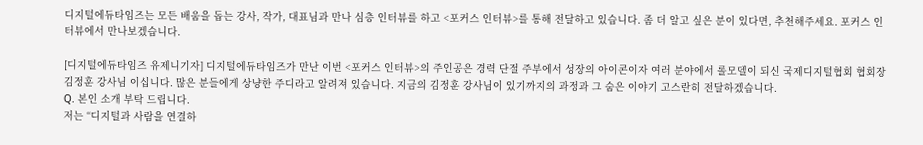디지털에듀타임즈는 모든 배움을 돕는 강사, 작가, 대표님과 만나 심층 인터뷰를 하고 <포커스 인터뷰>를 통해 전달하고 있습니다. 좀 더 알고 싶은 분이 있다면, 추천해주세요. 포커스 인터뷰에서 만나보겠습니다.

[디지털에듀타임즈 유제니기자] 디지털에듀타임즈가 만난 이번 <포커스 인터뷰>의 주인공은 경력 단절 주부에서 성장의 아이콘이자 여러 분야에서 롤모델이 되신 국제디지털협회 협회장 김정훈 강사님 이십니다. 많은 분들에게 상냥한 주디라고 알려져 있습니다. 지금의 김정훈 강사님이 있기까지의 과정과 그 숨은 이야기 고스란히 전달하겠습니다.
Q. 본인 소개 부탁 드립니다.
저는 “디지털과 사람을 연결하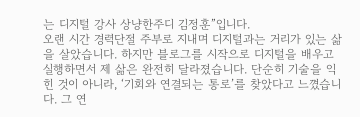는 디지털 강사 상냥한주디 김정훈”입니다.
오랜 시간 경력단절 주부로 지내며 디지털과는 거리가 있는 삶을 살았습니다. 하지만 블로그를 시작으로 디지털을 배우고 실행하면서 제 삶은 완전히 달라졌습니다. 단순히 기술을 익힌 것이 아니라, ‘기회와 연결되는 통로’를 찾았다고 느꼈습니다. 그 연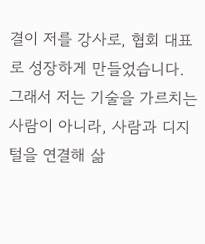결이 저를 강사로, 협회 대표로 성장하게 만들었습니다.
그래서 저는 기술을 가르치는 사람이 아니라, 사람과 디지털을 연결해 삶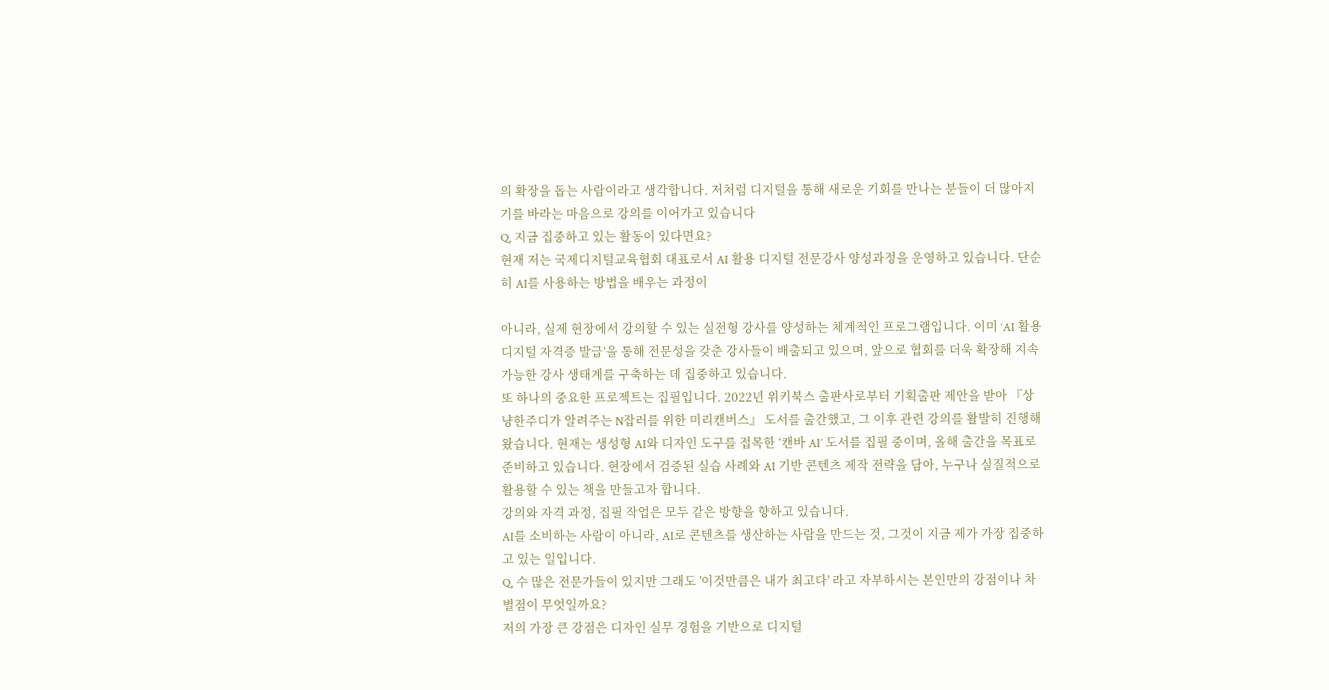의 확장을 돕는 사람이라고 생각합니다. 저처럼 디지털을 통해 새로운 기회를 만나는 분들이 더 많아지기를 바라는 마음으로 강의를 이어가고 있습니다
Q, 지금 집중하고 있는 활동이 있다면요?
현재 저는 국제디지털교육협회 대표로서 AI 활용 디지털 전문강사 양성과정을 운영하고 있습니다. 단순히 AI를 사용하는 방법을 배우는 과정이

아니라, 실제 현장에서 강의할 수 있는 실전형 강사를 양성하는 체계적인 프로그램입니다. 이미 ‘AI 활용 디지털 자격증 발급’을 통해 전문성을 갖춘 강사들이 배출되고 있으며, 앞으로 협회를 더욱 확장해 지속 가능한 강사 생태계를 구축하는 데 집중하고 있습니다.
또 하나의 중요한 프로젝트는 집필입니다. 2022년 위키북스 출판사로부터 기획출판 제안을 받아 『상냥한주디가 알려주는 N잡러를 위한 미리캔버스』 도서를 출간했고, 그 이후 관련 강의를 활발히 진행해 왔습니다. 현재는 생성형 AI와 디자인 도구를 접목한 ‘캔바 AI’ 도서를 집필 중이며, 올해 출간을 목표로 준비하고 있습니다. 현장에서 검증된 실습 사례와 AI 기반 콘텐츠 제작 전략을 담아, 누구나 실질적으로 활용할 수 있는 책을 만들고자 합니다.
강의와 자격 과정, 집필 작업은 모두 같은 방향을 향하고 있습니다.
AI를 소비하는 사람이 아니라, AI로 콘텐츠를 생산하는 사람을 만드는 것, 그것이 지금 제가 가장 집중하고 있는 일입니다.
Q, 수 많은 전문가들이 있지만 그래도 '이것만큼은 내가 최고다' 라고 자부하시는 본인만의 강점이나 차별점이 무엇일까요?
저의 가장 큰 강점은 디자인 실무 경험을 기반으로 디지털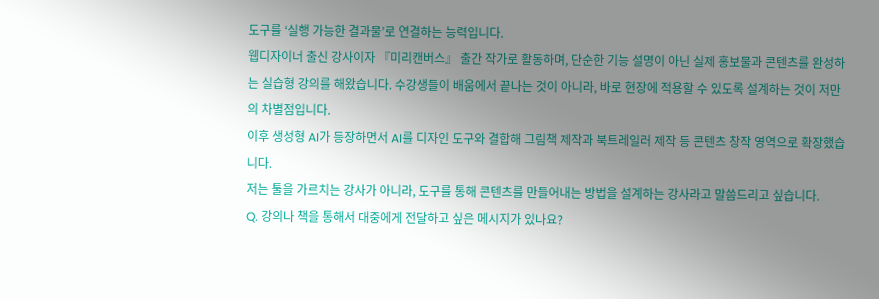도구를 ‘실행 가능한 결과물’로 연결하는 능력입니다.
웹디자이너 출신 강사이자 『미리캔버스』 출간 작가로 활동하며, 단순한 기능 설명이 아닌 실제 홍보물과 콘텐츠를 완성하는 실습형 강의를 해왔습니다. 수강생들이 배움에서 끝나는 것이 아니라, 바로 현장에 적용할 수 있도록 설계하는 것이 저만의 차별점입니다.
이후 생성형 AI가 등장하면서 AI를 디자인 도구와 결합해 그림책 제작과 북트레일러 제작 등 콘텐츠 창작 영역으로 확장했습니다.
저는 툴을 가르치는 강사가 아니라, 도구를 통해 콘텐츠를 만들어내는 방법을 설계하는 강사라고 말씀드리고 싶습니다.
Q. 강의나 책을 통해서 대중에게 전달하고 싶은 메시지가 있나요?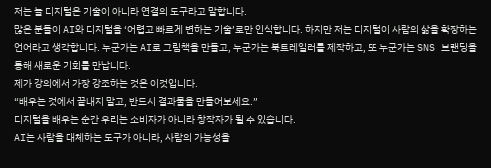저는 늘 디지털은 기술이 아니라 연결의 도구라고 말합니다.
많은 분들이 AI와 디지털을 ‘어렵고 빠르게 변하는 기술’로만 인식합니다. 하지만 저는 디지털이 사람의 삶을 확장하는 언어라고 생각합니다. 누군가는 AI로 그림책을 만들고, 누군가는 북트레일러를 제작하고, 또 누군가는 SNS 브랜딩을 통해 새로운 기회를 만납니다.
제가 강의에서 가장 강조하는 것은 이것입니다.
“배우는 것에서 끝내지 말고, 반드시 결과물을 만들어보세요.”
디지털을 배우는 순간 우리는 소비자가 아니라 창작자가 될 수 있습니다.
AI는 사람을 대체하는 도구가 아니라, 사람의 가능성을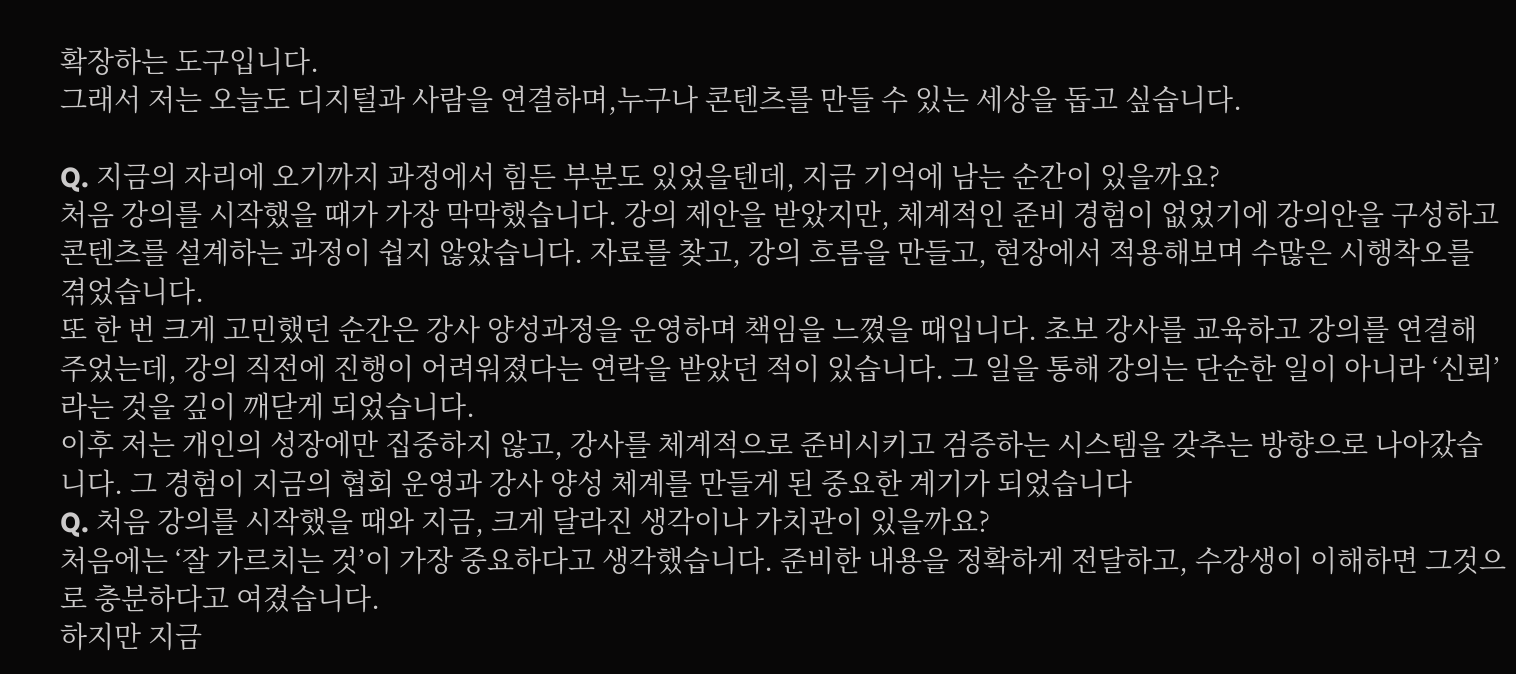확장하는 도구입니다.
그래서 저는 오늘도 디지털과 사람을 연결하며,누구나 콘텐츠를 만들 수 있는 세상을 돕고 싶습니다.

Q. 지금의 자리에 오기까지 과정에서 힘든 부분도 있었을텐데, 지금 기억에 남는 순간이 있을까요?
처음 강의를 시작했을 때가 가장 막막했습니다. 강의 제안을 받았지만, 체계적인 준비 경험이 없었기에 강의안을 구성하고 콘텐츠를 설계하는 과정이 쉽지 않았습니다. 자료를 찾고, 강의 흐름을 만들고, 현장에서 적용해보며 수많은 시행착오를 겪었습니다.
또 한 번 크게 고민했던 순간은 강사 양성과정을 운영하며 책임을 느꼈을 때입니다. 초보 강사를 교육하고 강의를 연결해 주었는데, 강의 직전에 진행이 어려워졌다는 연락을 받았던 적이 있습니다. 그 일을 통해 강의는 단순한 일이 아니라 ‘신뢰’라는 것을 깊이 깨닫게 되었습니다.
이후 저는 개인의 성장에만 집중하지 않고, 강사를 체계적으로 준비시키고 검증하는 시스템을 갖추는 방향으로 나아갔습니다. 그 경험이 지금의 협회 운영과 강사 양성 체계를 만들게 된 중요한 계기가 되었습니다
Q. 처음 강의를 시작했을 때와 지금, 크게 달라진 생각이나 가치관이 있을까요?
처음에는 ‘잘 가르치는 것’이 가장 중요하다고 생각했습니다. 준비한 내용을 정확하게 전달하고, 수강생이 이해하면 그것으로 충분하다고 여겼습니다.
하지만 지금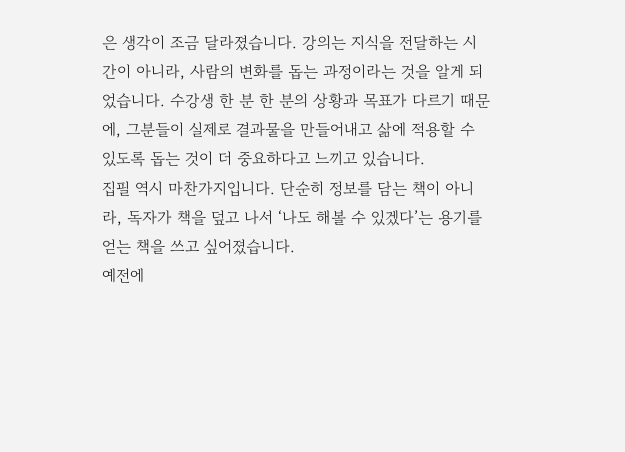은 생각이 조금 달라졌습니다. 강의는 지식을 전달하는 시간이 아니라, 사람의 변화를 돕는 과정이라는 것을 알게 되었습니다. 수강생 한 분 한 분의 상황과 목표가 다르기 때문에, 그분들이 실제로 결과물을 만들어내고 삶에 적용할 수 있도록 돕는 것이 더 중요하다고 느끼고 있습니다.
집필 역시 마찬가지입니다. 단순히 정보를 담는 책이 아니라, 독자가 책을 덮고 나서 ‘나도 해볼 수 있겠다’는 용기를 얻는 책을 쓰고 싶어졌습니다.
예전에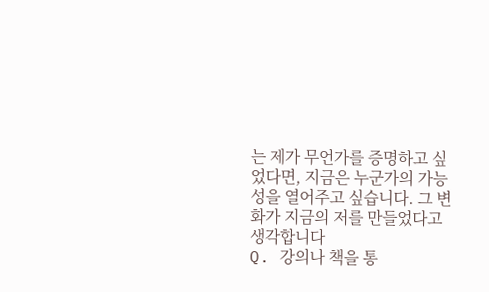는 제가 무언가를 증명하고 싶었다면, 지금은 누군가의 가능성을 열어주고 싶습니다. 그 변화가 지금의 저를 만들었다고 생각합니다
Q. 강의나 책을 통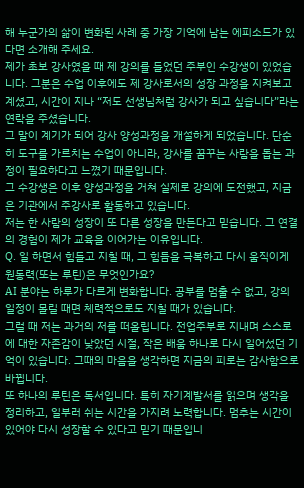해 누군가의 삶이 변화된 사례 중 가장 기억에 남는 에피소드가 있다면 소개해 주세요.
제가 초보 강사였을 때 제 강의를 들었던 주부인 수강생이 있었습니다. 그분은 수업 이후에도 제 강사로서의 성장 과정을 지켜보고 계셨고, 시간이 지나 “저도 선생님처럼 강사가 되고 싶습니다”라는 연락을 주셨습니다.
그 말이 계기가 되어 강사 양성과정을 개설하게 되었습니다. 단순히 도구를 가르치는 수업이 아니라, 강사를 꿈꾸는 사람을 돕는 과정이 필요하다고 느꼈기 때문입니다.
그 수강생은 이후 양성과정을 거쳐 실제로 강의에 도전했고, 지금은 기관에서 주강사로 활동하고 있습니다.
저는 한 사람의 성장이 또 다른 성장을 만든다고 믿습니다. 그 연결의 경험이 제가 교육을 이어가는 이유입니다.
Q. 일 하면서 힘들고 지칠 때, 그 힘듬을 극복하고 다시 움직이게 원동력(또는 루틴)은 무엇인가요?
AI 분야는 하루가 다르게 변화합니다. 공부를 멈출 수 없고, 강의 일정이 몰릴 때면 체력적으로도 지칠 때가 있습니다.
그럴 때 저는 과거의 저를 떠올립니다. 전업주부로 지내며 스스로에 대한 자존감이 낮았던 시절, 작은 배움 하나로 다시 일어섰던 기억이 있습니다. 그때의 마음을 생각하면 지금의 피로는 감사함으로 바뀝니다.
또 하나의 루틴은 독서입니다. 특히 자기계발서를 읽으며 생각을 정리하고, 일부러 쉬는 시간을 가지려 노력합니다. 멈추는 시간이 있어야 다시 성장할 수 있다고 믿기 때문입니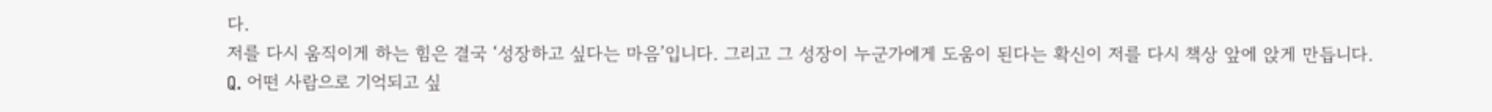다.
저를 다시 움직이게 하는 힘은 결국 ‘성장하고 싶다는 마음’입니다. 그리고 그 성장이 누군가에게 도움이 된다는 확신이 저를 다시 책상 앞에 앉게 만듭니다.
Q. 어떤 사람으로 기억되고 싶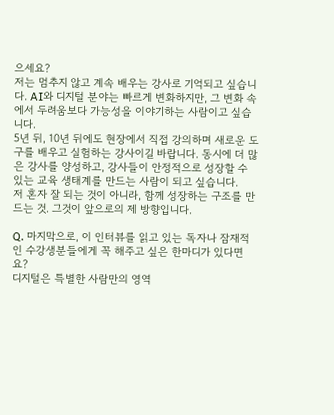으세요?
저는 멈추지 않고 계속 배우는 강사로 기억되고 싶습니다. AI와 디지털 분야는 빠르게 변화하지만, 그 변화 속에서 두려움보다 가능성을 이야기하는 사람이고 싶습니다.
5년 뒤, 10년 뒤에도 현장에서 직접 강의하며 새로운 도구를 배우고 실험하는 강사이길 바랍니다. 동시에 더 많은 강사를 양성하고, 강사들이 안정적으로 성장할 수 있는 교육 생태계를 만드는 사람이 되고 싶습니다.
저 혼자 잘 되는 것이 아니라, 함께 성장하는 구조를 만드는 것. 그것이 앞으로의 제 방향입니다.

Q. 마지막으로, 이 인터뷰를 읽고 있는 독자나 잠재적인 수강생분들에게 꼭 해주고 싶은 한마디가 있다면요?
디지털은 특별한 사람만의 영역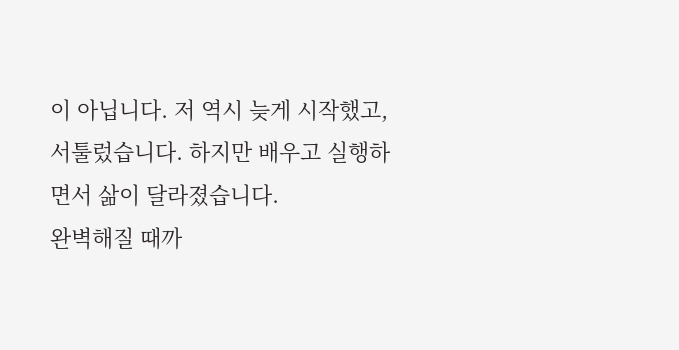이 아닙니다. 저 역시 늦게 시작했고, 서툴렀습니다. 하지만 배우고 실행하면서 삶이 달라졌습니다.
완벽해질 때까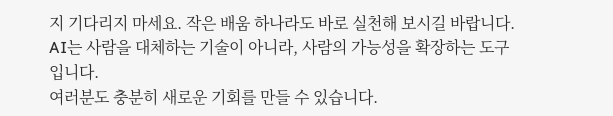지 기다리지 마세요. 작은 배움 하나라도 바로 실천해 보시길 바랍니다.
AI는 사람을 대체하는 기술이 아니라, 사람의 가능성을 확장하는 도구입니다.
여러분도 충분히 새로운 기회를 만들 수 있습니다.